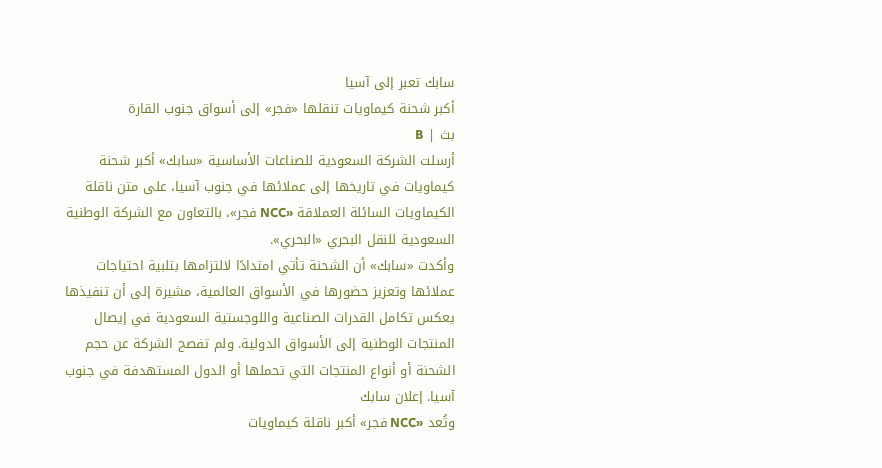سابك تعبر إلى آسيا
أكبر شحنة كيماويات تنقلها «فجر» إلى أسواق جنوب القارة
بث | B
أرسلت الشركة السعودية للصناعات الأساسية «سابك» أكبر شحنة كيماويات في تاريخها إلى عملائها في جنوب آسيا، على متن ناقلة الكيماويات السائلة العملاقة «NCC فجر»، بالتعاون مع الشركة الوطنية السعودية للنقل البحري «البحري».
وأكدت «سابك» أن الشحنة تأتي امتدادًا لالتزامها بتلبية احتياجات عملائها وتعزيز حضورها في الأسواق العالمية، مشيرة إلى أن تنفيذها يعكس تكامل القدرات الصناعية واللوجستية السعودية في إيصال المنتجات الوطنية إلى الأسواق الدولية. ولم تفصح الشركة عن حجم الشحنة أو أنواع المنتجات التي تحملها أو الدول المستهدفة في جنوب آسيا. إعلان سابك
وتُعد «NCC فجر» أكبر ناقلة كيماويات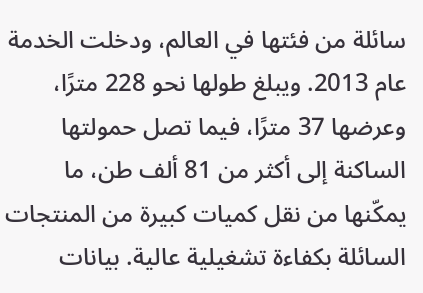سائلة من فئتها في العالم، ودخلت الخدمة عام 2013. ويبلغ طولها نحو 228 مترًا، وعرضها 37 مترًا، فيما تصل حمولتها الساكنة إلى أكثر من 81 ألف طن، ما يمكّنها من نقل كميات كبيرة من المنتجات السائلة بكفاءة تشغيلية عالية. بيانات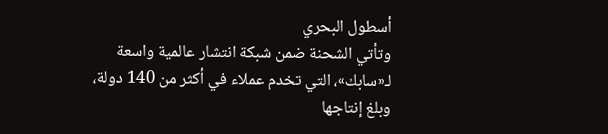أسطول البحري
وتأتي الشحنة ضمن شبكة انتشار عالمية واسعة لـ«سابك»، التي تخدم عملاء في أكثر من 140 دولة، وبلغ إنتاجها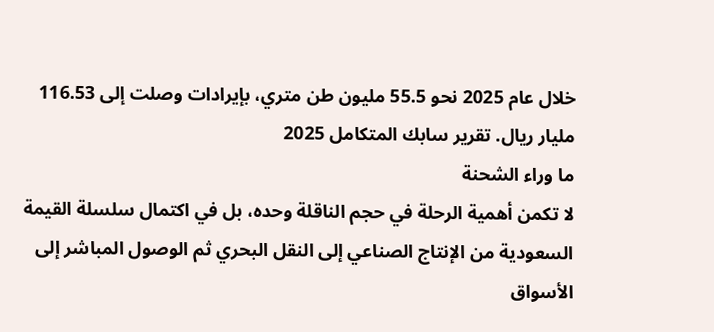خلال عام 2025 نحو 55.5 مليون طن متري، بإيرادات وصلت إلى 116.53 مليار ريال. تقرير سابك المتكامل 2025
ما وراء الشحنة
لا تكمن أهمية الرحلة في حجم الناقلة وحده، بل في اكتمال سلسلة القيمة السعودية من الإنتاج الصناعي إلى النقل البحري ثم الوصول المباشر إلى الأسواق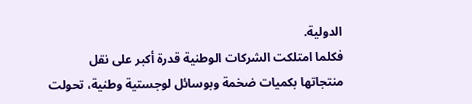الدولية.
فكلما امتلكت الشركات الوطنية قدرة أكبر على نقل منتجاتها بكميات ضخمة وبوسائل لوجستية وطنية، تحولت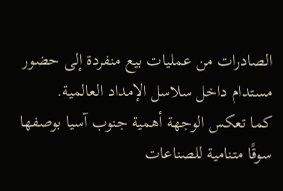الصادرات من عمليات بيع منفردة إلى حضور مستدام داخل سلاسل الإمداد العالمية.
كما تعكس الوجهة أهمية جنوب آسيا بوصفها سوقًا متنامية للصناعات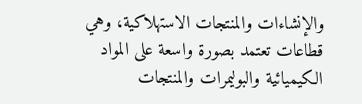والإنشاءات والمنتجات الاستهلاكية، وهي قطاعات تعتمد بصورة واسعة على المواد الكيميائية والبوليمرات والمنتجات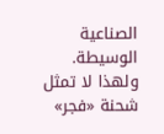الصناعية الوسيطة.
ولهذا لا تمثل شحنة «فجر»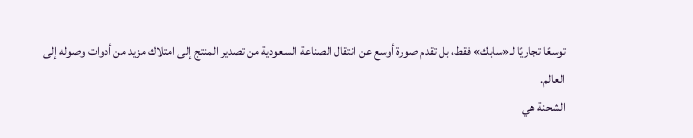توسعًا تجاريًا لـ«سابك» فقط، بل تقدم صورة أوسع عن انتقال الصناعة السعودية من تصدير المنتج إلى امتلاك مزيد من أدوات وصوله إلى العالم.
الشحنة هي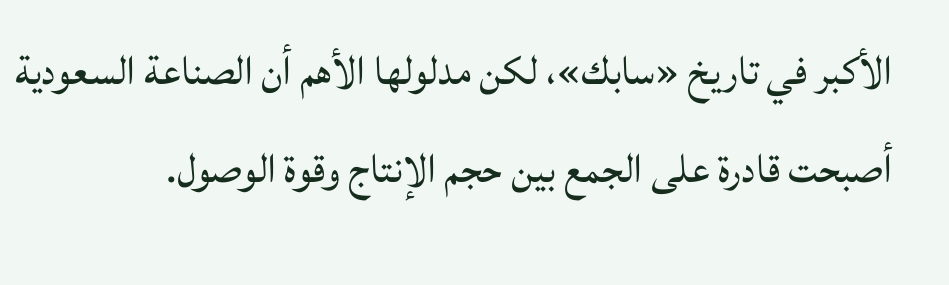الأكبر في تاريخ «سابك»، لكن مدلولها الأهم أن الصناعة السعودية أصبحت قادرة على الجمع بين حجم الإنتاج وقوة الوصول.